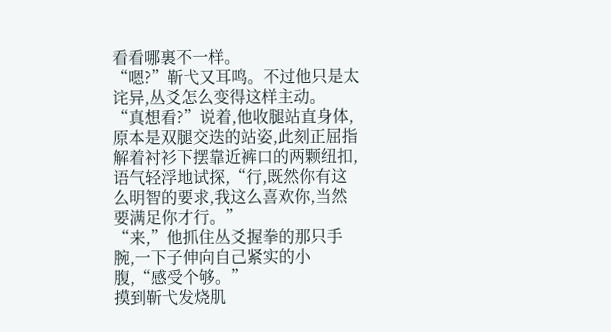看看哪裏不一样。
“嗯?”靳弋又耳鸣。不过他只是太诧异,丛爻怎么变得这样主动。
“真想看?”说着,他收腿站直身体,原本是双腿交迭的站姿,此刻正屈指解着衬衫下摆靠近裤口的两颗纽扣,语气轻浮地试探,“行,既然你有这么明智的要求,我这么喜欢你,当然要满足你才行。”
“来,”他抓住丛爻握拳的那只手腕,一下子伸向自己紧实的小腹,“感受个够。”
摸到靳弋发烧肌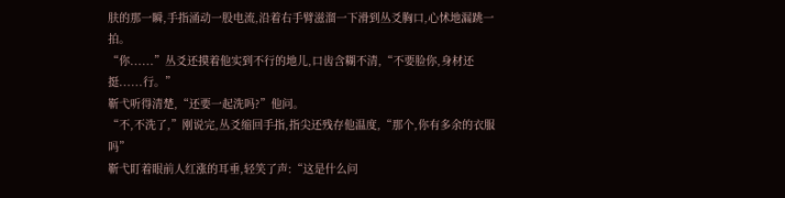肤的那一瞬,手指涌动一股电流,沿着右手臂滋溜一下滑到丛爻胸口,心怵地漏跳一拍。
“你......”丛爻还摸着他实到不行的地儿,口齿含糊不清,“不要脸你,身材还挺......行。”
靳弋听得清楚,“还要一起洗吗?”他问。
“不,不洗了,”刚说完,丛爻缩回手指,指尖还残存他温度,“那个,你有多余的衣服吗”
靳弋盯着眼前人红涨的耳垂,轻笑了声:“这是什么问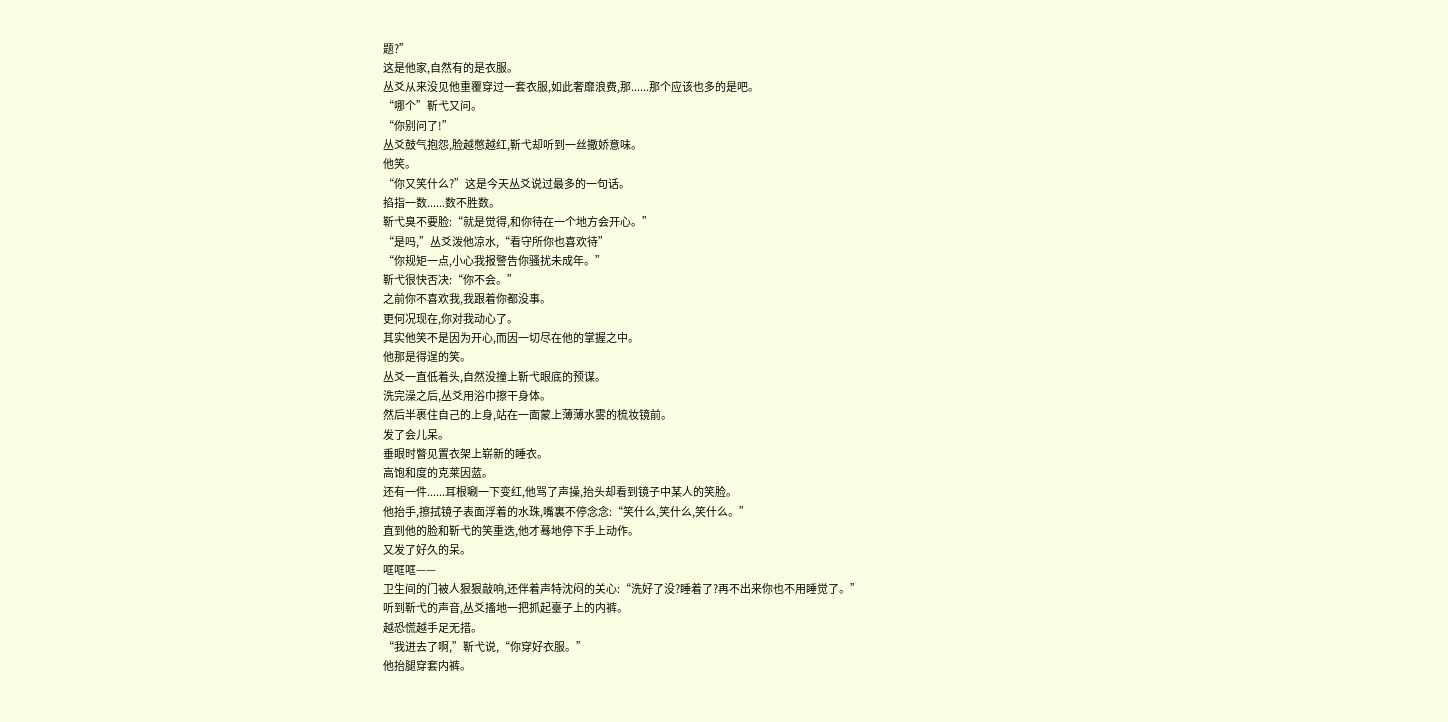题?”
这是他家,自然有的是衣服。
丛爻从来没见他重覆穿过一套衣服,如此奢靡浪费,那......那个应该也多的是吧。
“哪个”靳弋又问。
“你别问了!”
丛爻鼓气抱怨,脸越憋越红,靳弋却听到一丝撒娇意味。
他笑。
“你又笑什么?”这是今天丛爻说过最多的一句话。
掐指一数......数不胜数。
靳弋臭不要脸:“就是觉得,和你待在一个地方会开心。”
“是吗,”丛爻泼他凉水,“看守所你也喜欢待”
“你规矩一点,小心我报警告你骚扰未成年。”
靳弋很快否决:“你不会。”
之前你不喜欢我,我跟着你都没事。
更何况现在,你对我动心了。
其实他笑不是因为开心,而因一切尽在他的掌握之中。
他那是得逞的笑。
丛爻一直低着头,自然没撞上靳弋眼底的预谋。
洗完澡之后,丛爻用浴巾擦干身体。
然后半裹住自己的上身,站在一面蒙上薄薄水雾的梳妆镜前。
发了会儿呆。
垂眼时瞥见置衣架上崭新的睡衣。
高饱和度的克莱因蓝。
还有一件......耳根唰一下变红,他骂了声操,抬头却看到镜子中某人的笑脸。
他抬手,擦拭镜子表面浮着的水珠,嘴裏不停念念:“笑什么,笑什么,笑什么。”
直到他的脸和靳弋的笑重迭,他才蓦地停下手上动作。
又发了好久的呆。
哐哐哐——
卫生间的门被人狠狠敲响,还伴着声特沈闷的关心:“洗好了没?睡着了?再不出来你也不用睡觉了。”
听到靳弋的声音,丛爻搐地一把抓起臺子上的内裤。
越恐慌越手足无措。
“我进去了啊,”靳弋说,“你穿好衣服。”
他抬腿穿套内裤。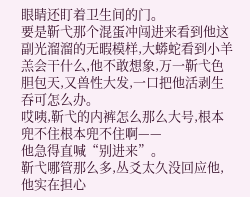眼睛还盯着卫生间的门。
要是靳弋那个混蛋冲闯进来看到他这副光溜溜的无暇模样,大蟒蛇看到小羊羔会干什么,他不敢想象,万一靳弋色胆包天,又兽性大发,一口把他活剥生吞可怎么办。
哎咦,靳弋的内裤怎么那么大号,根本兜不住根本兜不住啊——
他急得直喊“别进来”。
靳弋哪管那么多,丛爻太久没回应他,他实在担心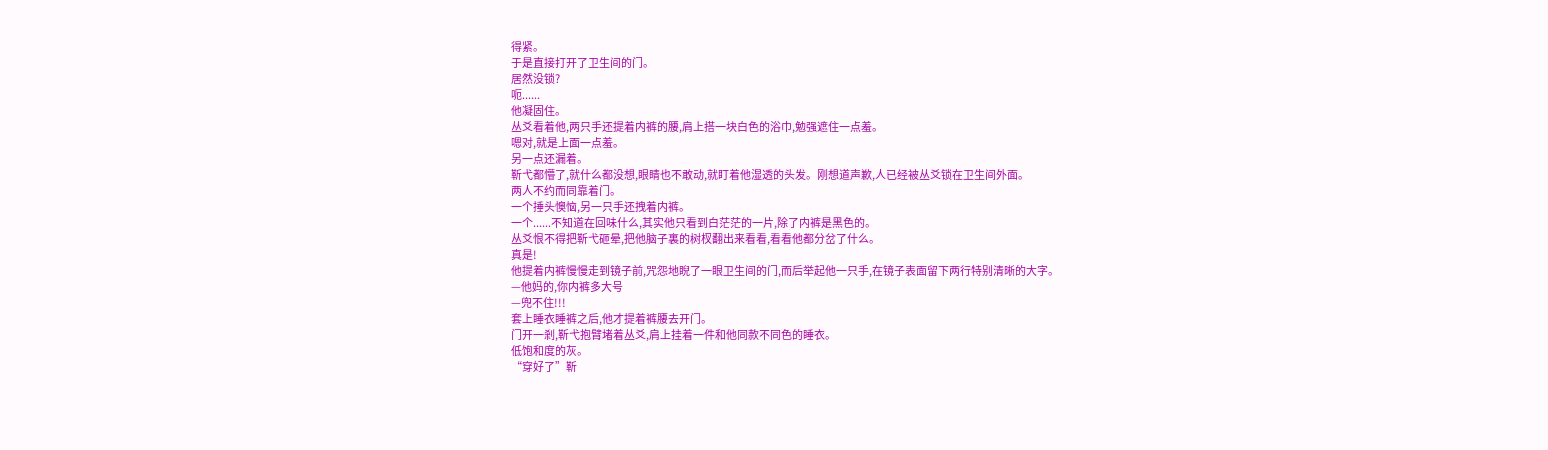得紧。
于是直接打开了卫生间的门。
居然没锁?
呃......
他凝固住。
丛爻看着他,两只手还提着内裤的腰,肩上搭一块白色的浴巾,勉强遮住一点羞。
嗯对,就是上面一点羞。
另一点还漏着。
靳弋都懵了,就什么都没想,眼睛也不敢动,就盯着他湿透的头发。刚想道声歉,人已经被丛爻锁在卫生间外面。
两人不约而同靠着门。
一个捶头懊恼,另一只手还拽着内裤。
一个......不知道在回味什么,其实他只看到白茫茫的一片,除了内裤是黑色的。
丛爻恨不得把靳弋砸晕,把他脑子裏的树杈翻出来看看,看看他都分岔了什么。
真是!
他提着内裤慢慢走到镜子前,咒怨地睨了一眼卫生间的门,而后举起他一只手,在镜子表面留下两行特别清晰的大字。
—他妈的,你内裤多大号
—兜不住!!!
套上睡衣睡裤之后,他才提着裤腰去开门。
门开一剎,靳弋抱臂堵着丛爻,肩上挂着一件和他同款不同色的睡衣。
低饱和度的灰。
“穿好了”靳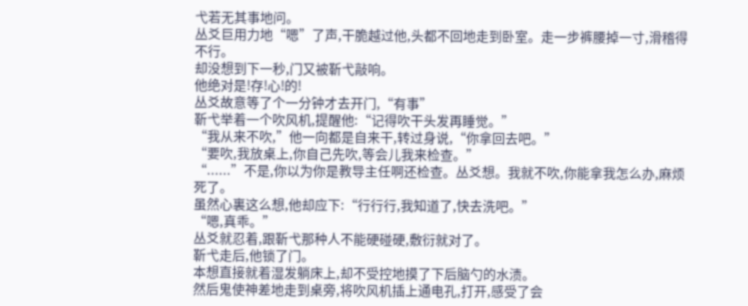弋若无其事地问。
丛爻巨用力地“嗯”了声,干脆越过他,头都不回地走到卧室。走一步裤腰掉一寸,滑稽得不行。
却没想到下一秒,门又被靳弋敲响。
他绝对是!存!心!的!
丛爻故意等了个一分钟才去开门,“有事”
靳弋举着一个吹风机,提醒他:“记得吹干头发再睡觉。”
“我从来不吹,”他一向都是自来干,转过身说,“你拿回去吧。”
“要吹,我放桌上,你自己先吹,等会儿我来检查。”
“......”不是,你以为你是教导主任啊还检查。丛爻想。我就不吹,你能拿我怎么办,麻烦死了。
虽然心裏这么想,他却应下:“行行行,我知道了,快去洗吧。”
“嗯,真乖。”
丛爻就忍着,跟靳弋那种人不能硬碰硬,敷衍就对了。
靳弋走后,他锁了门。
本想直接就着湿发躺床上,却不受控地摸了下后脑勺的水渍。
然后鬼使神差地走到桌旁,将吹风机插上通电孔,打开,感受了会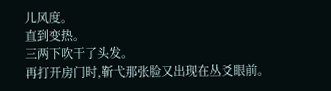儿风度。
直到变热。
三两下吹干了头发。
再打开房门时,靳弋那张脸又出现在丛爻眼前。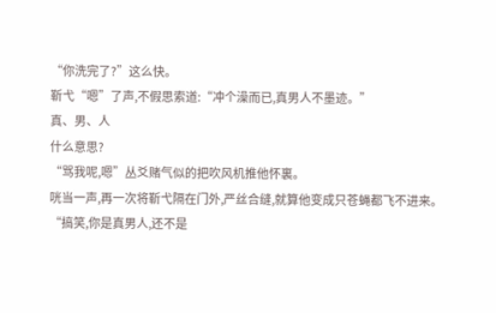“你洗完了?”这么快。
靳弋“嗯”了声,不假思索道:“冲个澡而已,真男人不墨迹。”
真、男、人
什么意思?
“骂我呢,嗯”丛爻赌气似的把吹风机推他怀裏。
咣当一声,再一次将靳弋隔在门外,严丝合缝,就算他变成只苍蝇都飞不进来。
“搞笑,你是真男人,还不是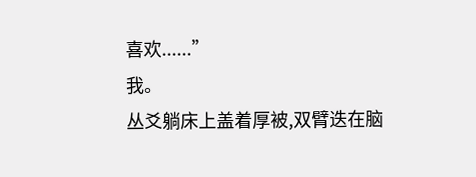喜欢......”
我。
丛爻躺床上盖着厚被,双臂迭在脑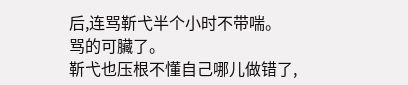后,连骂靳弋半个小时不带喘。
骂的可臟了。
靳弋也压根不懂自己哪儿做错了,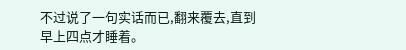不过说了一句实话而已,翻来覆去,直到早上四点才睡着。